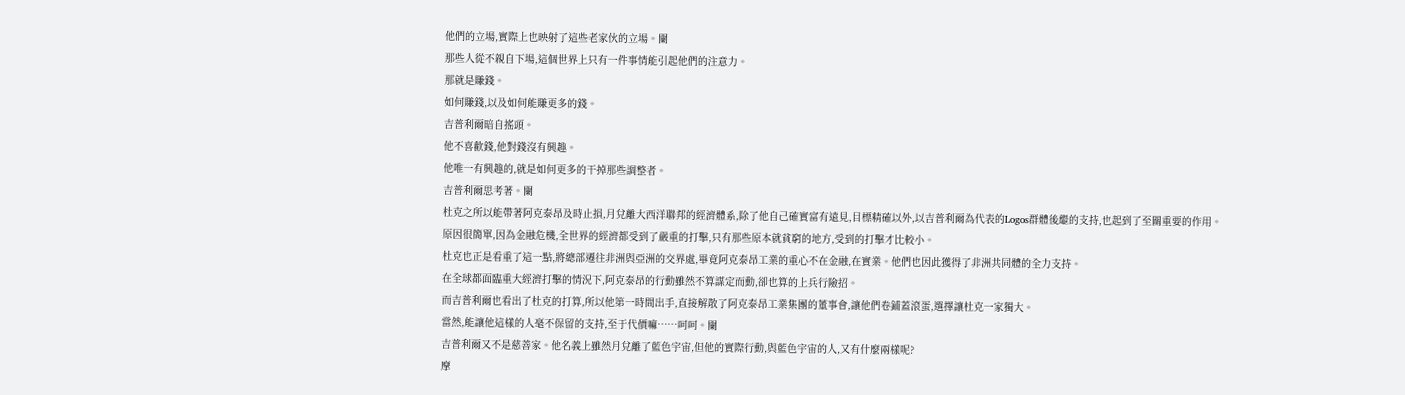他們的立場,實際上也映射了這些老家伙的立場。闌
那些人從不親自下場,這個世界上只有一件事情能引起他們的注意力。
那就是賺錢。
如何賺錢,以及如何能賺更多的錢。
吉普利爾暗自搖頭。
他不喜歡錢,他對錢沒有興趣。
他唯一有興趣的,就是如何更多的干掉那些調整者。
吉普利爾思考著。闌
杜克之所以能帶著阿克泰昂及時止損,月兌離大西洋聯邦的經濟體系,除了他自己確實富有遠見,目標精確以外,以吉普利爾為代表的Logos群體後繼的支持,也起到了至關重要的作用。
原因很簡單,因為金融危機,全世界的經濟都受到了嚴重的打擊,只有那些原本就貧窮的地方,受到的打擊才比較小。
杜克也正是看重了這一點,將總部遷往非洲與亞洲的交界處,畢竟阿克泰昂工業的重心不在金融,在實業。他們也因此獲得了非洲共同體的全力支持。
在全球都面臨重大經濟打擊的情況下,阿克泰昂的行動雖然不算謀定而動,卻也算的上兵行險招。
而吉普利爾也看出了杜克的打算,所以他第一時間出手,直接解散了阿克泰昂工業集團的董事會,讓他們卷鋪蓋滾蛋,選擇讓杜克一家獨大。
當然,能讓他這樣的人毫不保留的支持,至于代價嘛……呵呵。闌
吉普利爾又不是慈善家。他名義上雖然月兌離了藍色宇宙,但他的實際行動,與藍色宇宙的人,又有什麼兩樣呢?
摩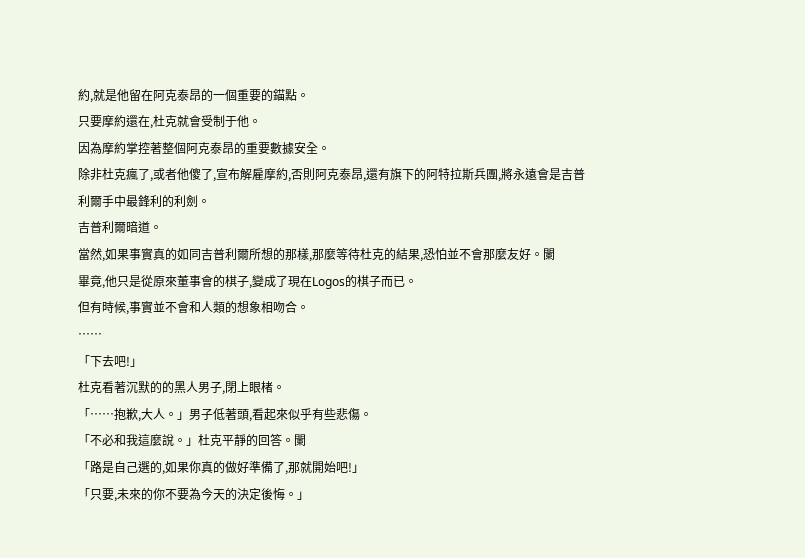約,就是他留在阿克泰昂的一個重要的錨點。
只要摩約還在,杜克就會受制于他。
因為摩約掌控著整個阿克泰昂的重要數據安全。
除非杜克瘋了,或者他傻了,宣布解雇摩約,否則阿克泰昂,還有旗下的阿特拉斯兵團,將永遠會是吉普利爾手中最鋒利的利劍。
吉普利爾暗道。
當然,如果事實真的如同吉普利爾所想的那樣,那麼等待杜克的結果,恐怕並不會那麼友好。闌
畢竟,他只是從原來董事會的棋子,變成了現在Logos的棋子而已。
但有時候,事實並不會和人類的想象相吻合。
……
「下去吧!」
杜克看著沉默的的黑人男子,閉上眼楮。
「……抱歉,大人。」男子低著頭,看起來似乎有些悲傷。
「不必和我這麼說。」杜克平靜的回答。闌
「路是自己選的,如果你真的做好準備了,那就開始吧!」
「只要,未來的你不要為今天的決定後悔。」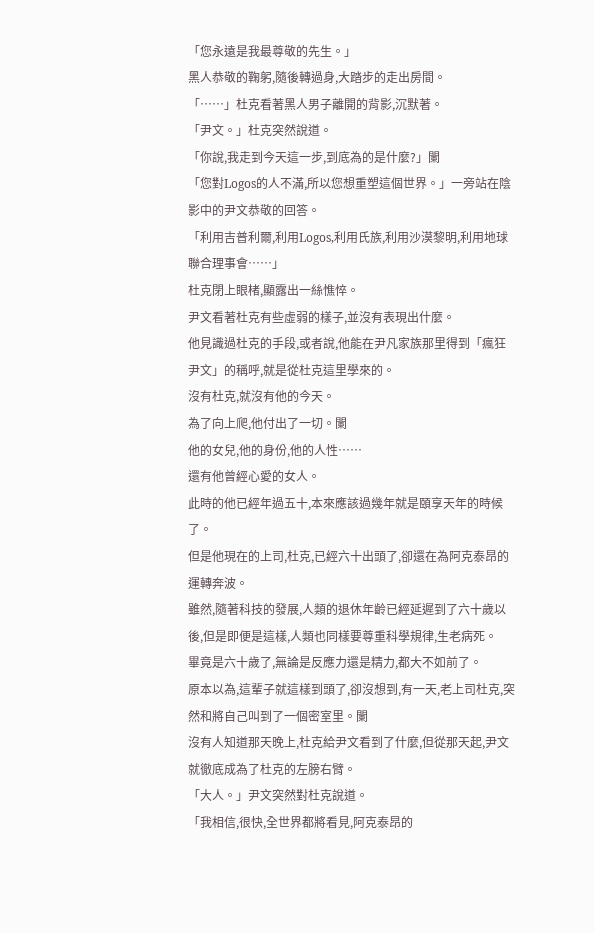「您永遠是我最尊敬的先生。」
黑人恭敬的鞠躬,隨後轉過身,大踏步的走出房間。
「……」杜克看著黑人男子離開的背影,沉默著。
「尹文。」杜克突然說道。
「你說,我走到今天這一步,到底為的是什麼?」闌
「您對Logos的人不滿,所以您想重塑這個世界。」一旁站在陰影中的尹文恭敬的回答。
「利用吉普利爾,利用Logos,利用氏族,利用沙漠黎明,利用地球聯合理事會……」
杜克閉上眼楮,顯露出一絲憔悴。
尹文看著杜克有些虛弱的樣子,並沒有表現出什麼。
他見識過杜克的手段,或者說,他能在尹凡家族那里得到「瘋狂尹文」的稱呼,就是從杜克這里學來的。
沒有杜克,就沒有他的今天。
為了向上爬,他付出了一切。闌
他的女兒,他的身份,他的人性……
還有他曾經心愛的女人。
此時的他已經年過五十,本來應該過幾年就是頤享天年的時候了。
但是他現在的上司,杜克,已經六十出頭了,卻還在為阿克泰昂的運轉奔波。
雖然,隨著科技的發展,人類的退休年齡已經延遲到了六十歲以後,但是即便是這樣,人類也同樣要尊重科學規律,生老病死。
畢竟是六十歲了,無論是反應力還是精力,都大不如前了。
原本以為,這輩子就這樣到頭了,卻沒想到,有一天,老上司杜克,突然和將自己叫到了一個密室里。闌
沒有人知道那天晚上,杜克給尹文看到了什麼,但從那天起,尹文就徹底成為了杜克的左膀右臂。
「大人。」尹文突然對杜克說道。
「我相信,很快,全世界都將看見,阿克泰昂的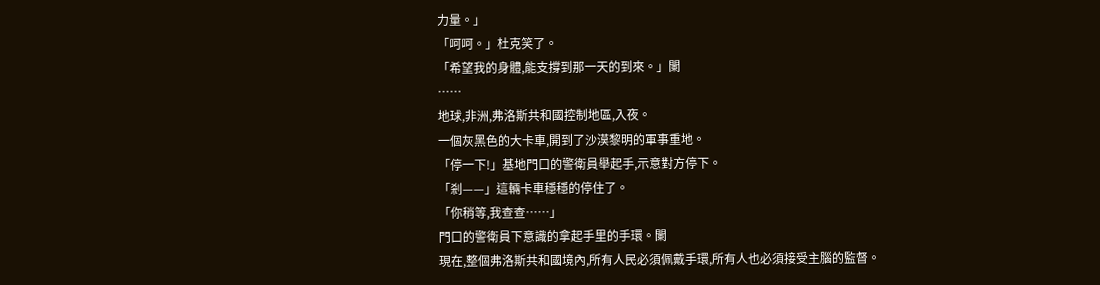力量。」
「呵呵。」杜克笑了。
「希望我的身體,能支撐到那一天的到來。」闌
……
地球,非洲,弗洛斯共和國控制地區,入夜。
一個灰黑色的大卡車,開到了沙漠黎明的軍事重地。
「停一下!」基地門口的警衛員舉起手,示意對方停下。
「剎——」這輛卡車穩穩的停住了。
「你稍等,我查查……」
門口的警衛員下意識的拿起手里的手環。闌
現在,整個弗洛斯共和國境內,所有人民必須佩戴手環,所有人也必須接受主腦的監督。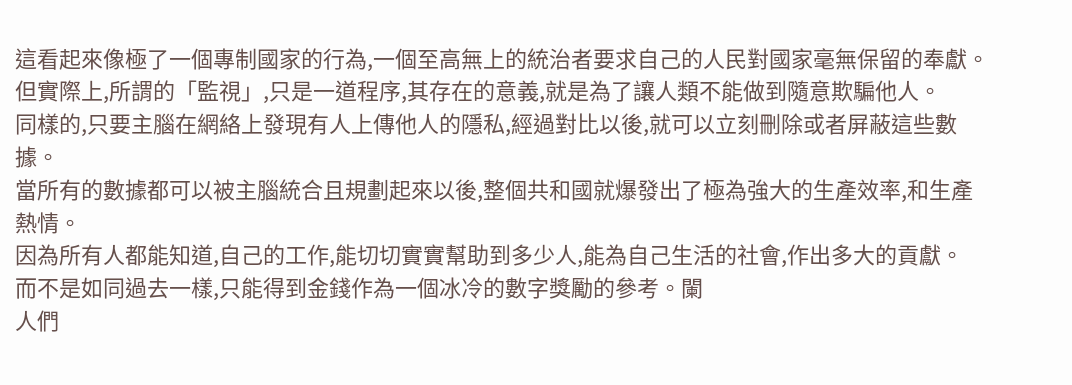這看起來像極了一個專制國家的行為,一個至高無上的統治者要求自己的人民對國家毫無保留的奉獻。
但實際上,所謂的「監視」,只是一道程序,其存在的意義,就是為了讓人類不能做到隨意欺騙他人。
同樣的,只要主腦在網絡上發現有人上傳他人的隱私,經過對比以後,就可以立刻刪除或者屏蔽這些數據。
當所有的數據都可以被主腦統合且規劃起來以後,整個共和國就爆發出了極為強大的生產效率,和生產熱情。
因為所有人都能知道,自己的工作,能切切實實幫助到多少人,能為自己生活的社會,作出多大的貢獻。
而不是如同過去一樣,只能得到金錢作為一個冰冷的數字獎勵的參考。闌
人們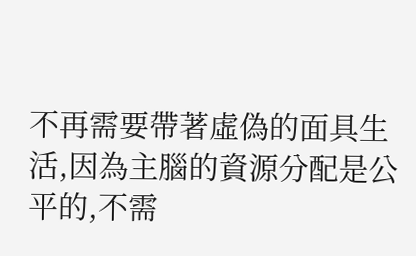不再需要帶著虛偽的面具生活,因為主腦的資源分配是公平的,不需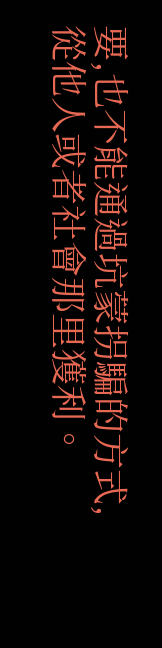要,也不能通過坑蒙拐騙的方式,從他人或者社會那里獲利。